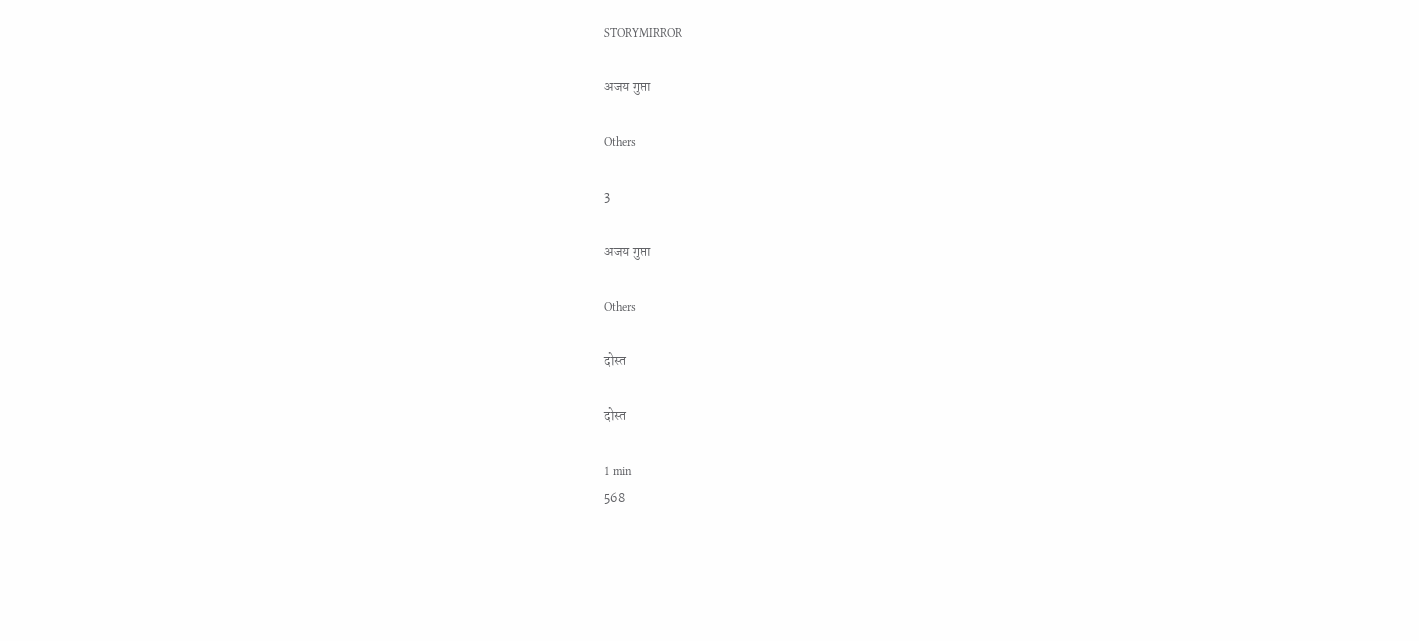STORYMIRROR

अजय गुप्ता

Others

3

अजय गुप्ता

Others

दोस्त

दोस्त

1 min
568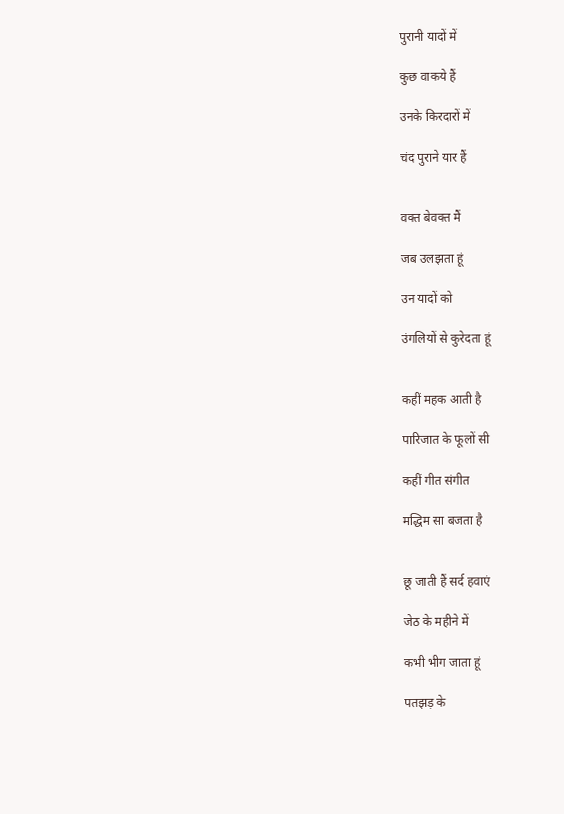पुरानी यादों में

कुछ वाकये हैं

उनके किरदारों में

चंद पुराने यार हैं


वक्त बेवक्त मैं

जब उलझता हूं

उन यादों को

उंगलियों से कुरेदता हूं


कहीं महक आती है

पारिजात के फूलों सी

कहीं गीत संगीत

मद्धिम सा बजता है


छू जाती हैं सर्द हवाएं

जेठ के महीने में

कभी भीग जाता हूं

पतझड़ के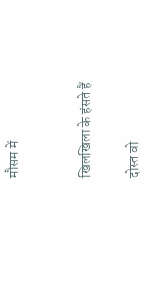मौसम में


खिलखिला के हंसते हैं

दोस्त वो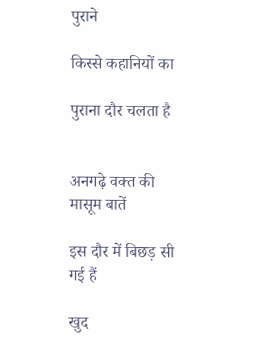पुराने

किस्से कहानियों का

पुराना दौर चलता है


अनगढ़े वक्त की मासूम बातें

इस दौर में बिछड़ सी गई हैं

खुद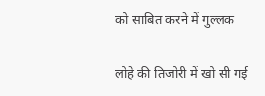को साबित करने में गुल्लक

लोहे की तिजोरी में खो सी गई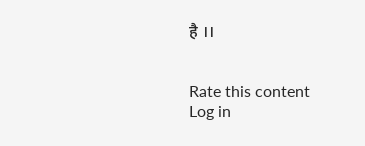है ।।


Rate this content
Log in